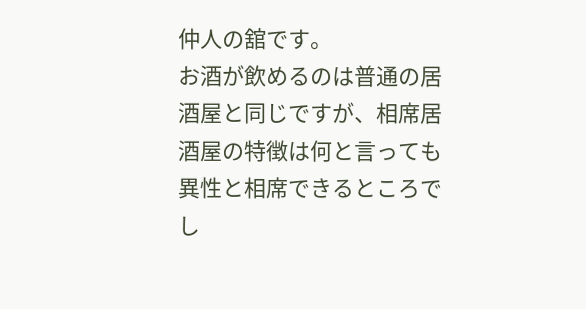仲人の舘です。
お酒が飲めるのは普通の居酒屋と同じですが、相席居酒屋の特徴は何と言っても異性と相席できるところでし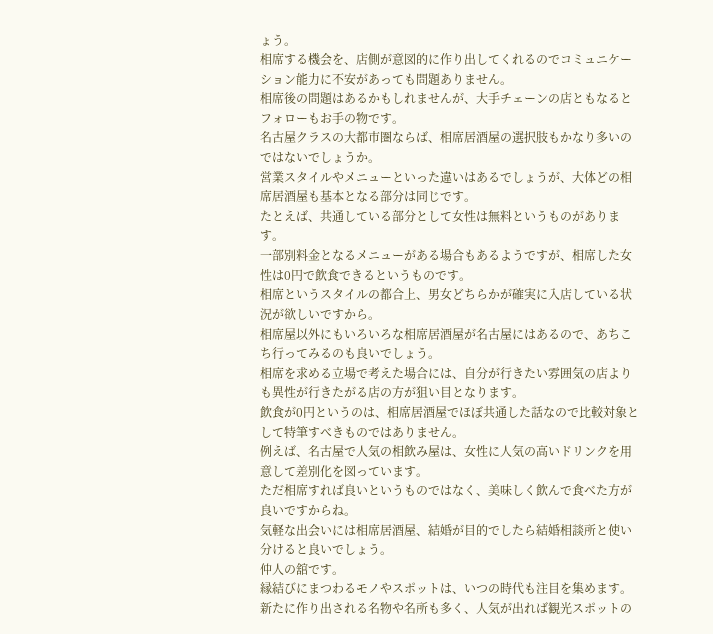ょう。
相席する機会を、店側が意図的に作り出してくれるのでコミュニケーション能力に不安があっても問題ありません。
相席後の問題はあるかもしれませんが、大手チェーンの店ともなるとフォローもお手の物です。
名古屋クラスの大都市圏ならば、相席居酒屋の選択肢もかなり多いのではないでしょうか。
営業スタイルやメニューといった違いはあるでしょうが、大体どの相席居酒屋も基本となる部分は同じです。
たとえば、共通している部分として女性は無料というものがあります。
一部別料金となるメニューがある場合もあるようですが、相席した女性は0円で飲食できるというものです。
相席というスタイルの都合上、男女どちらかが確実に入店している状況が欲しいですから。
相席屋以外にもいろいろな相席居酒屋が名古屋にはあるので、あちこち行ってみるのも良いでしょう。
相席を求める立場で考えた場合には、自分が行きたい雰囲気の店よりも異性が行きたがる店の方が狙い目となります。
飲食が0円というのは、相席居酒屋でほぼ共通した話なので比較対象として特筆すべきものではありません。
例えば、名古屋で人気の相飲み屋は、女性に人気の高いドリンクを用意して差別化を図っています。
ただ相席すれば良いというものではなく、美味しく飲んで食べた方が良いですからね。
気軽な出会いには相席居酒屋、結婚が目的でしたら結婚相談所と使い分けると良いでしょう。
仲人の舘です。
縁結びにまつわるモノやスポットは、いつの時代も注目を集めます。
新たに作り出される名物や名所も多く、人気が出れば観光スポットの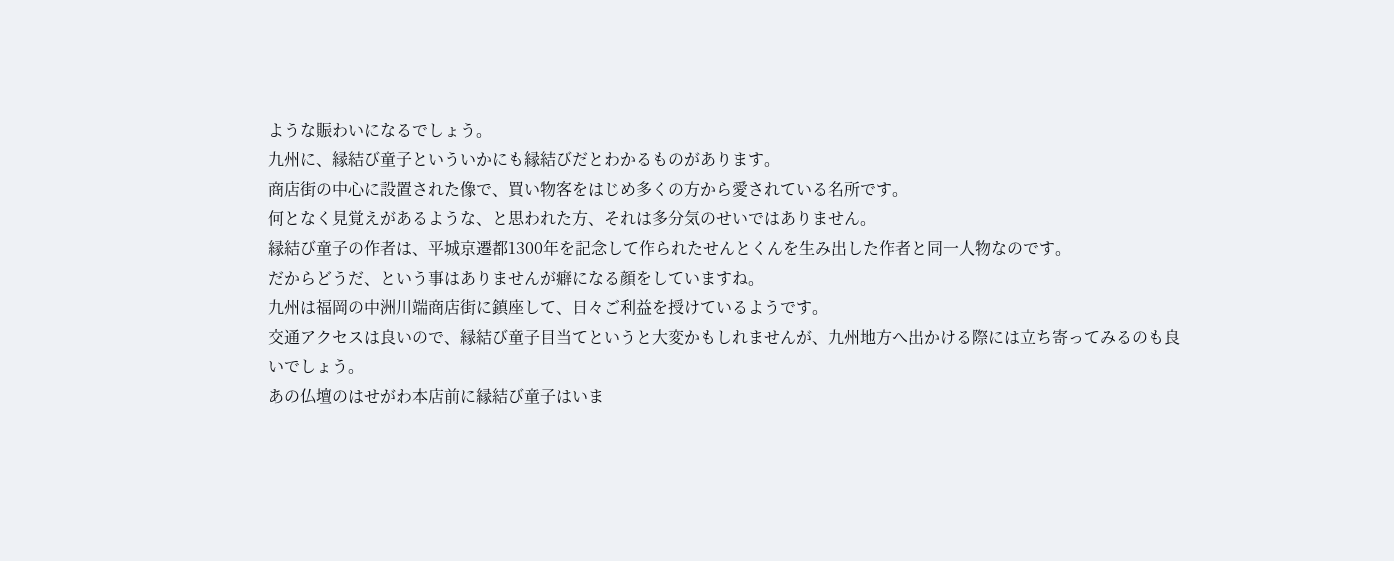ような賑わいになるでしょう。
九州に、縁結び童子といういかにも縁結びだとわかるものがあります。
商店街の中心に設置された像で、買い物客をはじめ多くの方から愛されている名所です。
何となく見覚えがあるような、と思われた方、それは多分気のせいではありません。
縁結び童子の作者は、平城京遷都1300年を記念して作られたせんとくんを生み出した作者と同一人物なのです。
だからどうだ、という事はありませんが癖になる顔をしていますね。
九州は福岡の中洲川端商店街に鎮座して、日々ご利益を授けているようです。
交通アクセスは良いので、縁結び童子目当てというと大変かもしれませんが、九州地方へ出かける際には立ち寄ってみるのも良いでしょう。
あの仏壇のはせがわ本店前に縁結び童子はいま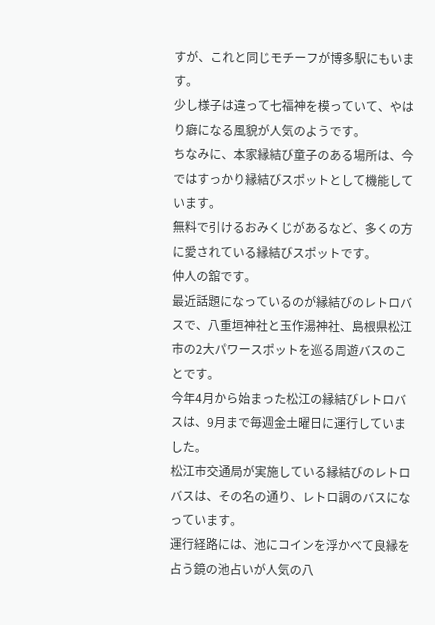すが、これと同じモチーフが博多駅にもいます。
少し様子は違って七福神を模っていて、やはり癖になる風貌が人気のようです。
ちなみに、本家縁結び童子のある場所は、今ではすっかり縁結びスポットとして機能しています。
無料で引けるおみくじがあるなど、多くの方に愛されている縁結びスポットです。
仲人の舘です。
最近話題になっているのが縁結びのレトロバスで、八重垣神社と玉作湯神社、島根県松江市の2大パワースポットを巡る周遊バスのことです。
今年4月から始まった松江の縁結びレトロバスは、9月まで毎週金土曜日に運行していました。
松江市交通局が実施している縁結びのレトロバスは、その名の通り、レトロ調のバスになっています。
運行経路には、池にコインを浮かべて良縁を占う鏡の池占いが人気の八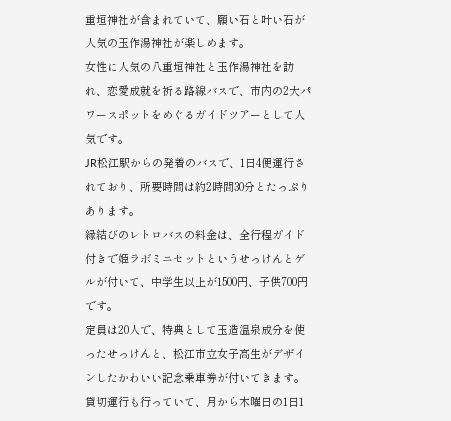重垣神社が含まれていて、願い石と叶い石が人気の玉作湯神社が楽しめます。
女性に人気の八重垣神社と玉作湯神社を訪れ、恋愛成就を祈る路線バスで、市内の2大パワースポットをめぐるガイドツアーとして人気です。
JR松江駅からの発着のバスで、1日4便運行されており、所要時間は約2時間30分とたっぷりあります。
縁結びのレトロバスの料金は、全行程ガイド付きで姫ラボミニセットというせっけんとゲルが付いて、中学生以上が1500円、子供700円です。
定員は20人で、特典として玉造温泉成分を使ったせっけんと、松江市立女子高生がデザインしたかわいい記念乗車券が付いてきます。
貸切運行も行っていて、月から木曜日の1日1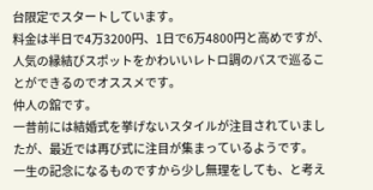台限定でスタートしています。
料金は半日で4万3200円、1日で6万4800円と高めですが、人気の縁結びスポットをかわいいレトロ調のバスで巡ることができるのでオススメです。
仲人の舘です。
一昔前には結婚式を挙げないスタイルが注目されていましたが、最近では再び式に注目が集まっているようです。
一生の記念になるものですから少し無理をしても、と考え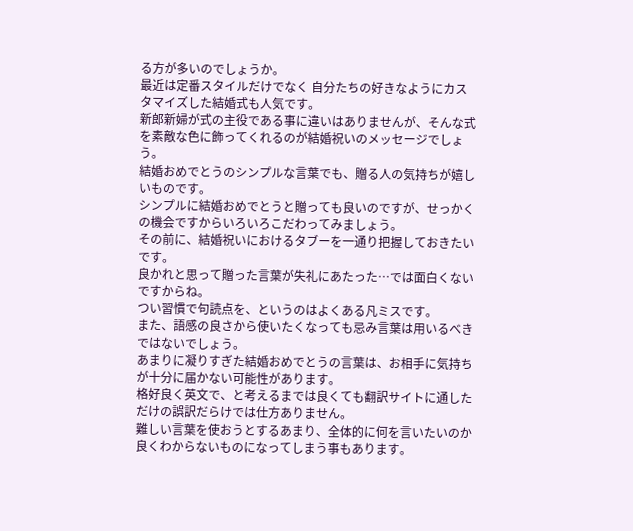る方が多いのでしょうか。
最近は定番スタイルだけでなく 自分たちの好きなようにカスタマイズした結婚式も人気です。
新郎新婦が式の主役である事に違いはありませんが、そんな式を素敵な色に飾ってくれるのが結婚祝いのメッセージでしょう。
結婚おめでとうのシンプルな言葉でも、贈る人の気持ちが嬉しいものです。
シンプルに結婚おめでとうと贈っても良いのですが、せっかくの機会ですからいろいろこだわってみましょう。
その前に、結婚祝いにおけるタブーを一通り把握しておきたいです。
良かれと思って贈った言葉が失礼にあたった…では面白くないですからね。
つい習慣で句読点を、というのはよくある凡ミスです。
また、語感の良さから使いたくなっても忌み言葉は用いるべきではないでしょう。
あまりに凝りすぎた結婚おめでとうの言葉は、お相手に気持ちが十分に届かない可能性があります。
格好良く英文で、と考えるまでは良くても翻訳サイトに通しただけの誤訳だらけでは仕方ありません。
難しい言葉を使おうとするあまり、全体的に何を言いたいのか良くわからないものになってしまう事もあります。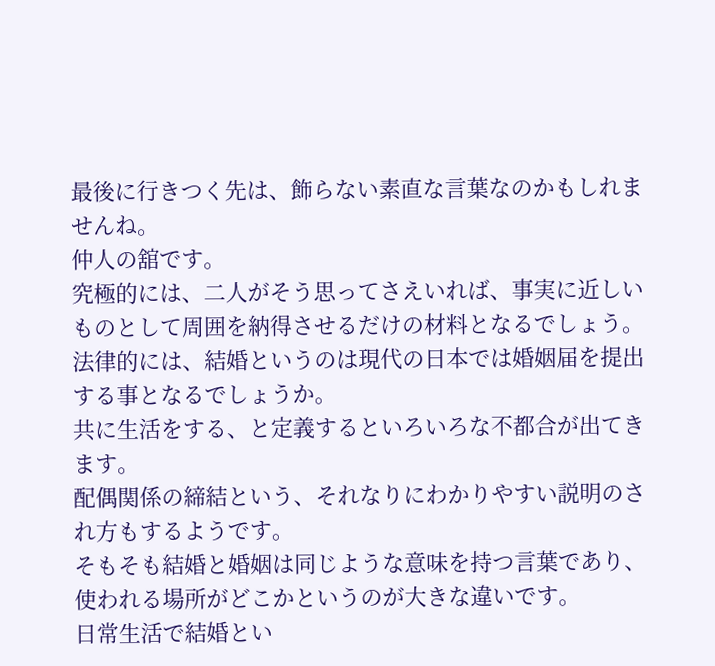最後に行きつく先は、飾らない素直な言葉なのかもしれませんね。
仲人の舘です。
究極的には、二人がそう思ってさえいれば、事実に近しいものとして周囲を納得させるだけの材料となるでしょう。
法律的には、結婚というのは現代の日本では婚姻届を提出する事となるでしょうか。
共に生活をする、と定義するといろいろな不都合が出てきます。
配偶関係の締結という、それなりにわかりやすい説明のされ方もするようです。
そもそも結婚と婚姻は同じような意味を持つ言葉であり、使われる場所がどこかというのが大きな違いです。
日常生活で結婚とい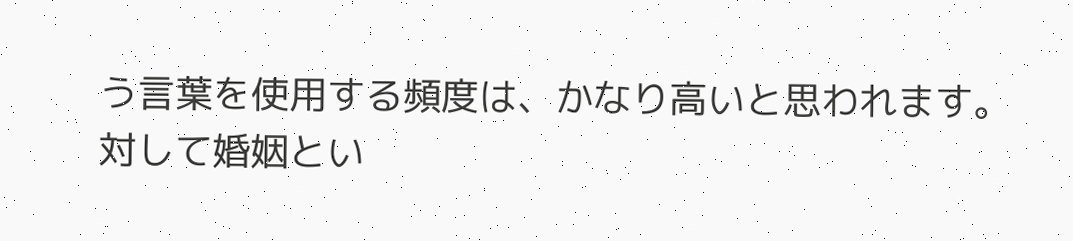う言葉を使用する頻度は、かなり高いと思われます。
対して婚姻とい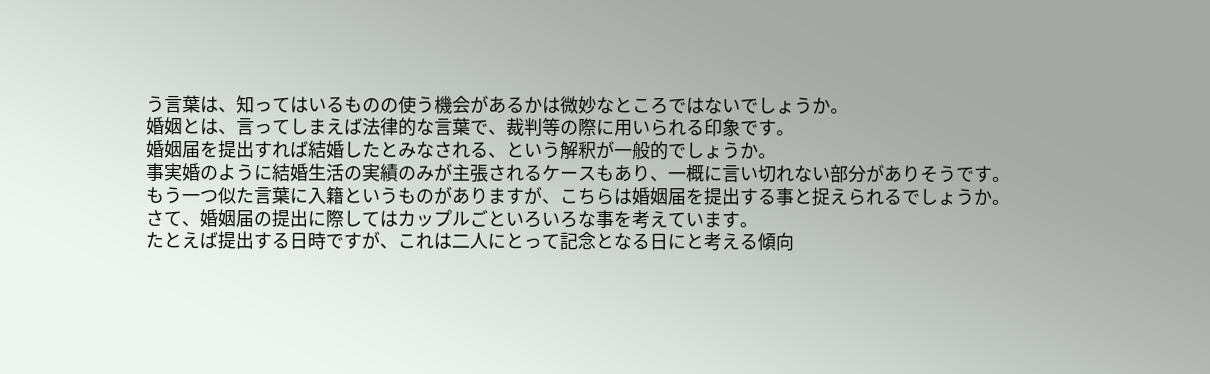う言葉は、知ってはいるものの使う機会があるかは微妙なところではないでしょうか。
婚姻とは、言ってしまえば法律的な言葉で、裁判等の際に用いられる印象です。
婚姻届を提出すれば結婚したとみなされる、という解釈が一般的でしょうか。
事実婚のように結婚生活の実績のみが主張されるケースもあり、一概に言い切れない部分がありそうです。
もう一つ似た言葉に入籍というものがありますが、こちらは婚姻届を提出する事と捉えられるでしょうか。
さて、婚姻届の提出に際してはカップルごといろいろな事を考えています。
たとえば提出する日時ですが、これは二人にとって記念となる日にと考える傾向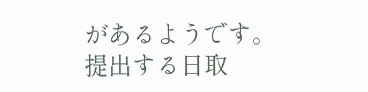があるようです。
提出する日取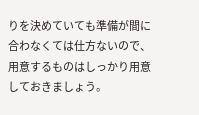りを決めていても準備が間に合わなくては仕方ないので、用意するものはしっかり用意しておきましょう。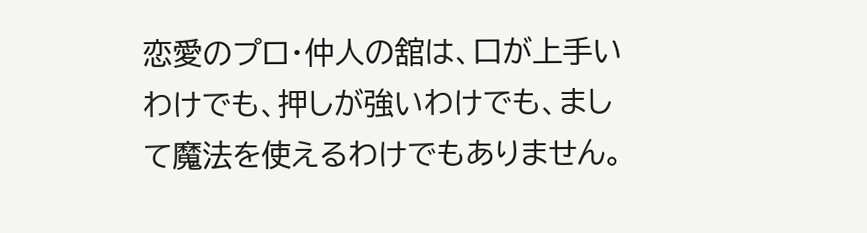恋愛のプロ・仲人の舘は、口が上手いわけでも、押しが強いわけでも、まして魔法を使えるわけでもありません。